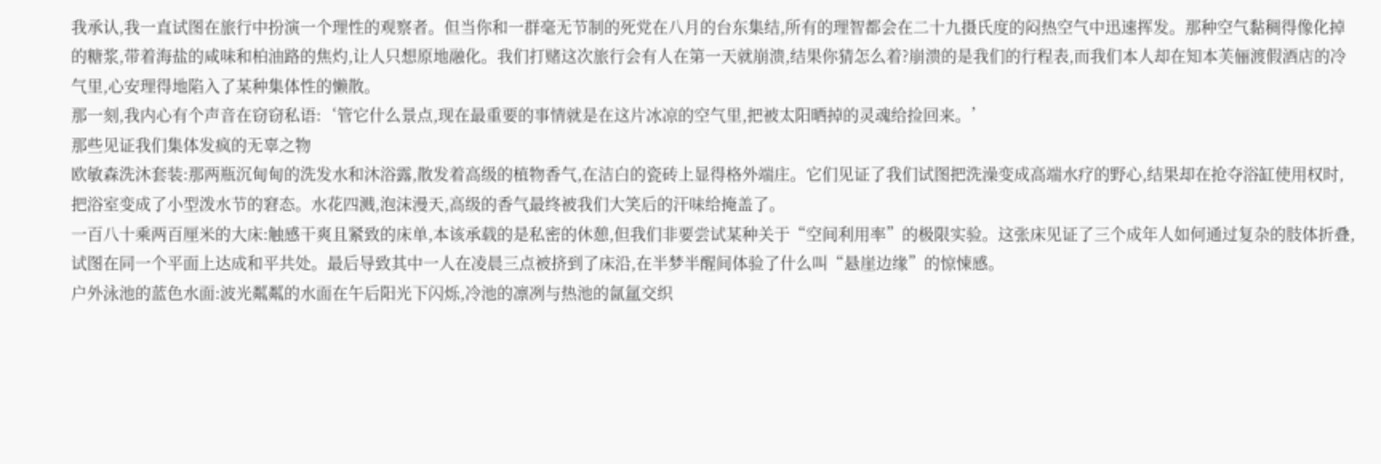我承认,我一直试图在旅行中扮演一个理性的观察者。但当你和一群毫无节制的死党在八月的台东集结,所有的理智都会在二十九摄氏度的闷热空气中迅速挥发。那种空气黏稠得像化掉的糖浆,带着海盐的咸味和柏油路的焦灼,让人只想原地融化。我们打赌这次旅行会有人在第一天就崩溃,结果你猜怎么着?崩溃的是我们的行程表,而我们本人却在知本芙俪渡假酒店的冷气里,心安理得地陷入了某种集体性的懒散。
那一刻,我内心有个声音在窃窃私语:‘管它什么景点,现在最重要的事情就是在这片冰凉的空气里,把被太阳晒掉的灵魂给捡回来。’
那些见证我们集体发疯的无辜之物
欧敏森洗沐套装:那两瓶沉甸甸的洗发水和沐浴露,散发着高级的植物香气,在洁白的瓷砖上显得格外端庄。它们见证了我们试图把洗澡变成高端水疗的野心,结果却在抢夺浴缸使用权时,把浴室变成了小型泼水节的窘态。水花四溅,泡沫漫天,高级的香气最终被我们大笑后的汗味给掩盖了。
一百八十乘两百厘米的大床:触感干爽且紧致的床单,本该承载的是私密的休憩,但我们非要尝试某种关于“空间利用率”的极限实验。这张床见证了三个成年人如何通过复杂的肢体折叠,试图在同一个平面上达成和平共处。最后导致其中一人在凌晨三点被挤到了床沿,在半梦半醒间体验了什么叫“悬崖边缘”的惊悚感。
户外泳池的蓝色水面:波光粼粼的水面在午后阳光下闪烁,冷池的凛冽与热池的氤氲交织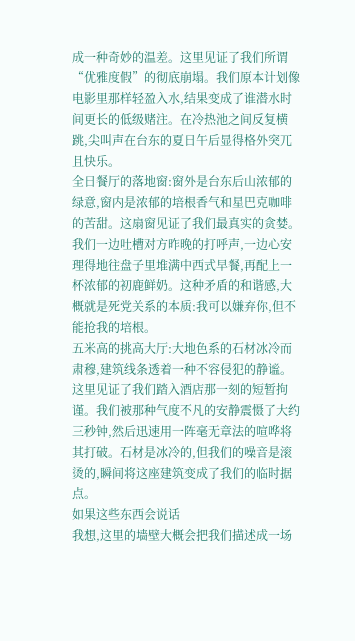成一种奇妙的温差。这里见证了我们所谓“优雅度假”的彻底崩塌。我们原本计划像电影里那样轻盈入水,结果变成了谁潜水时间更长的低级赌注。在冷热池之间反复横跳,尖叫声在台东的夏日午后显得格外突兀且快乐。
全日餐厅的落地窗:窗外是台东后山浓郁的绿意,窗内是浓郁的培根香气和星巴克咖啡的苦甜。这扇窗见证了我们最真实的贪婪。我们一边吐槽对方昨晚的打呼声,一边心安理得地往盘子里堆满中西式早餐,再配上一杯浓郁的初鹿鲜奶。这种矛盾的和谐感,大概就是死党关系的本质:我可以嫌弃你,但不能抢我的培根。
五米高的挑高大厅:大地色系的石材冰冷而肃穆,建筑线条透着一种不容侵犯的静谧。这里见证了我们踏入酒店那一刻的短暂拘谨。我们被那种气度不凡的安静震慑了大约三秒钟,然后迅速用一阵毫无章法的喧哗将其打破。石材是冰冷的,但我们的噪音是滚烫的,瞬间将这座建筑变成了我们的临时据点。
如果这些东西会说话
我想,这里的墙壁大概会把我们描述成一场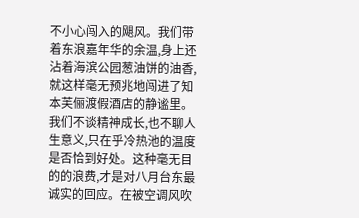不小心闯入的飓风。我们带着东浪嘉年华的余温,身上还沾着海滨公园葱油饼的油香,就这样毫无预兆地闯进了知本芙俪渡假酒店的静谧里。我们不谈精神成长,也不聊人生意义,只在乎冷热池的温度是否恰到好处。这种毫无目的的浪费,才是对八月台东最诚实的回应。在被空调风吹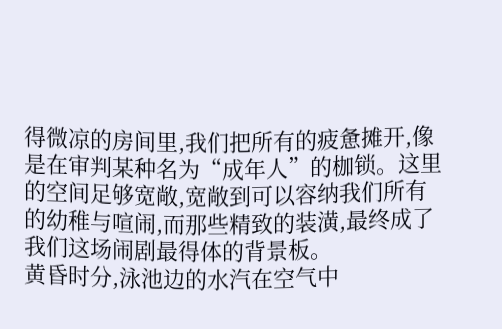得微凉的房间里,我们把所有的疲惫摊开,像是在审判某种名为“成年人”的枷锁。这里的空间足够宽敞,宽敞到可以容纳我们所有的幼稚与喧闹,而那些精致的装潢,最终成了我们这场闹剧最得体的背景板。
黄昏时分,泳池边的水汽在空气中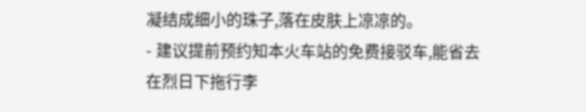凝结成细小的珠子,落在皮肤上凉凉的。
- 建议提前预约知本火车站的免费接驳车,能省去在烈日下拖行李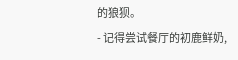的狼狈。
- 记得尝试餐厅的初鹿鲜奶,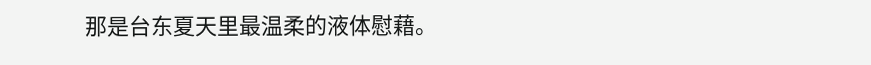那是台东夏天里最温柔的液体慰藉。